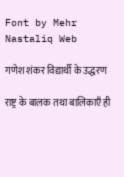Font by Mehr Nastaliq Web

गणेश शंकर विद्यार्थी के उद्धरण

राष्ट्र के बालक तथा बालिकाएँ ही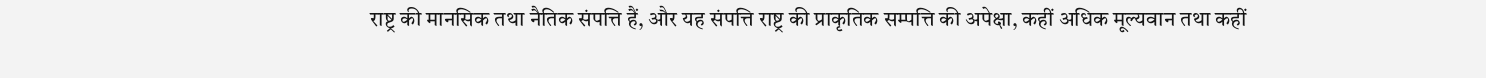राष्ट्र की मानसिक तथा नैतिक संपत्ति हैं, और यह संपत्ति राष्ट्र की प्राकृतिक सम्पत्ति की अपेक्षा, कहीं अधिक मूल्यवान तथा कहीं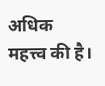अधिक महत्त्व की है।